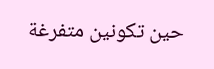حين تكونين متفرغة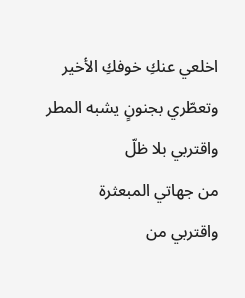اخلعي عنكِ خوفكِ الأخير
وتعطّري بجنونٍ يشبه المطر
واقتربي بلا ظلّ
من جهاتي المبعثرة
واقتربي من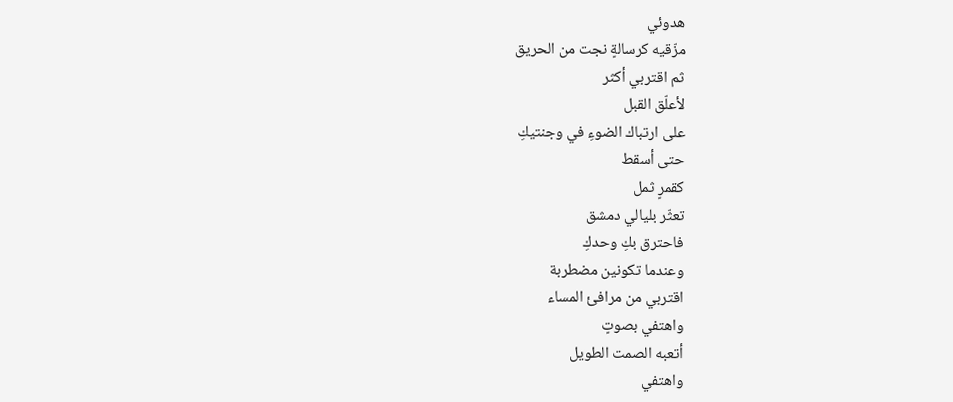هدوئي
مزّقيه كرسالةٍ نجت من الحريق
ثم اقتربي أكثر
لأعلّق القبل
على ارتباك الضوءِ في وجنتيكِ
حتى أسقط
كقمرٍ ثمل
تعثّر بليالي دمشق
فاحترق بكِ وحدكِ
وعندما تكونين مضطربة
اقتربي من مرافئ المساء
واهتفي بصوتٍ
أتعبه الصمت الطويل
واهتفي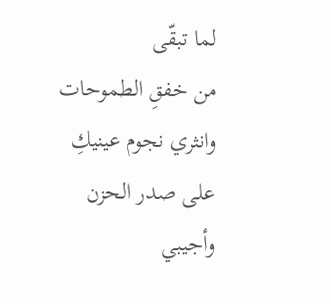لما تبقّى
من خفقِ الطموحات
وانثري نجوم عينيكِ
على صدر الحزن
وأجيبي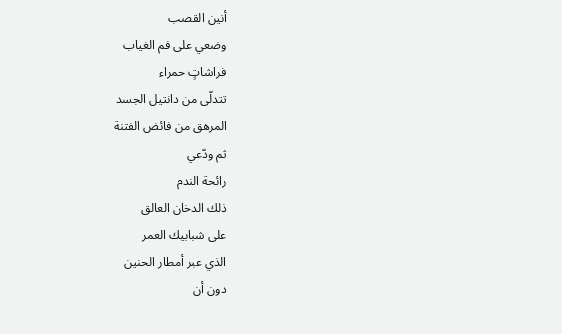أنين القصب
وضعي على فم الغياب
فراشاتٍ حمراء
تتدلّى من دانتيل الجسد
المرهق من فائض الفتنة
ثم ودّعي
رائحة الندم
ذلك الدخان العالق
على شبابيك العمر
الذي عبر أمطار الحنين
دون أن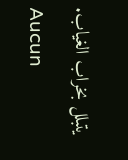يتبلل بخراب الغياب.

Aucun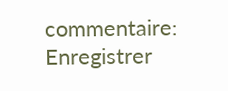commentaire:
Enregistrer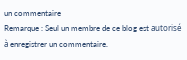un commentaire
Remarque : Seul un membre de ce blog est autorisé à enregistrer un commentaire.